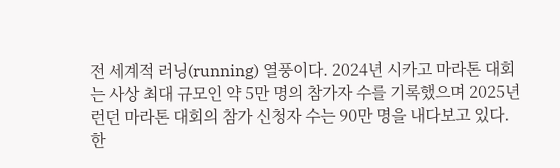전 세계적 러닝(running) 열풍이다. 2024년 시카고 마라톤 대회는 사상 최대 규모인 약 5만 명의 참가자 수를 기록했으며 2025년 런던 마라톤 대회의 참가 신청자 수는 90만 명을 내다보고 있다. 한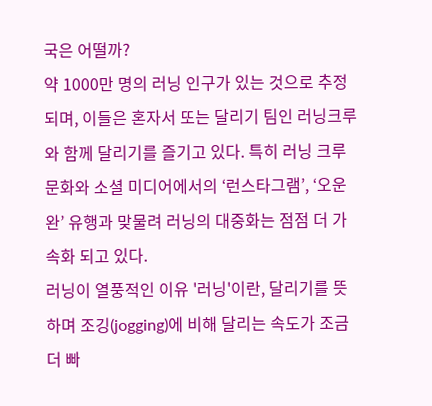국은 어떨까?
약 1000만 명의 러닝 인구가 있는 것으로 추정되며, 이들은 혼자서 또는 달리기 팀인 러닝크루와 함께 달리기를 즐기고 있다. 특히 러닝 크루 문화와 소셜 미디어에서의 ‘런스타그램’, ‘오운완’ 유행과 맞물려 러닝의 대중화는 점점 더 가속화 되고 있다.
러닝이 열풍적인 이유 '러닝'이란, 달리기를 뜻하며 조깅(jogging)에 비해 달리는 속도가 조금 더 빠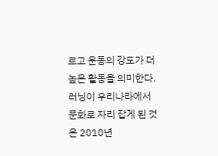르고 운동의 강도가 더 높은 활동을 의미한다. 러닝이 우리나라에서 문화로 자리 잡게 된 것은 2010년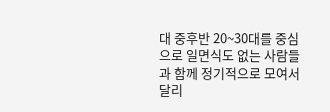대 중후반 20~30대를 중심으로 일면식도 없는 사람들과 함께 정기적으로 모여서 달리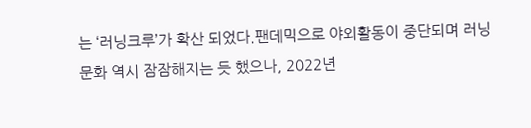는 ‘러닝크루’가 확산 되었다.팬데믹으로 야외활동이 중단되며 러닝 문화 역시 잠잠해지는 듯 했으나, 2022년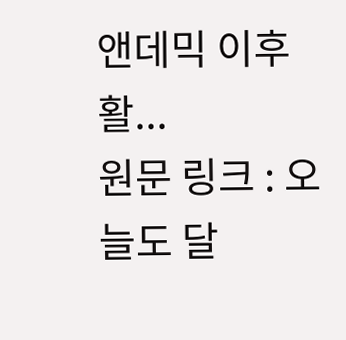앤데믹 이후 활...
원문 링크 : 오늘도 달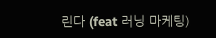린다 (feat 러닝 마케팅)